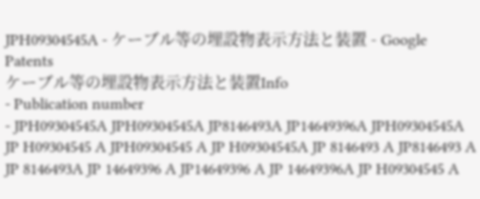JPH09304545A - ケーブル等の埋設物表示方法と装置 - Google Patents
ケーブル等の埋設物表示方法と装置Info
- Publication number
- JPH09304545A JPH09304545A JP8146493A JP14649396A JPH09304545A JP H09304545 A JPH09304545 A JP H09304545A JP 8146493 A JP8146493 A JP 8146493A JP 14649396 A JP14649396 A JP 14649396A JP H09304545 A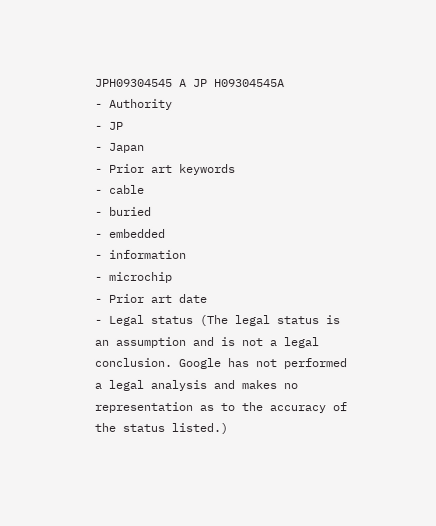JPH09304545 A JP H09304545A
- Authority
- JP
- Japan
- Prior art keywords
- cable
- buried
- embedded
- information
- microchip
- Prior art date
- Legal status (The legal status is an assumption and is not a legal conclusion. Google has not performed a legal analysis and makes no representation as to the accuracy of the status listed.)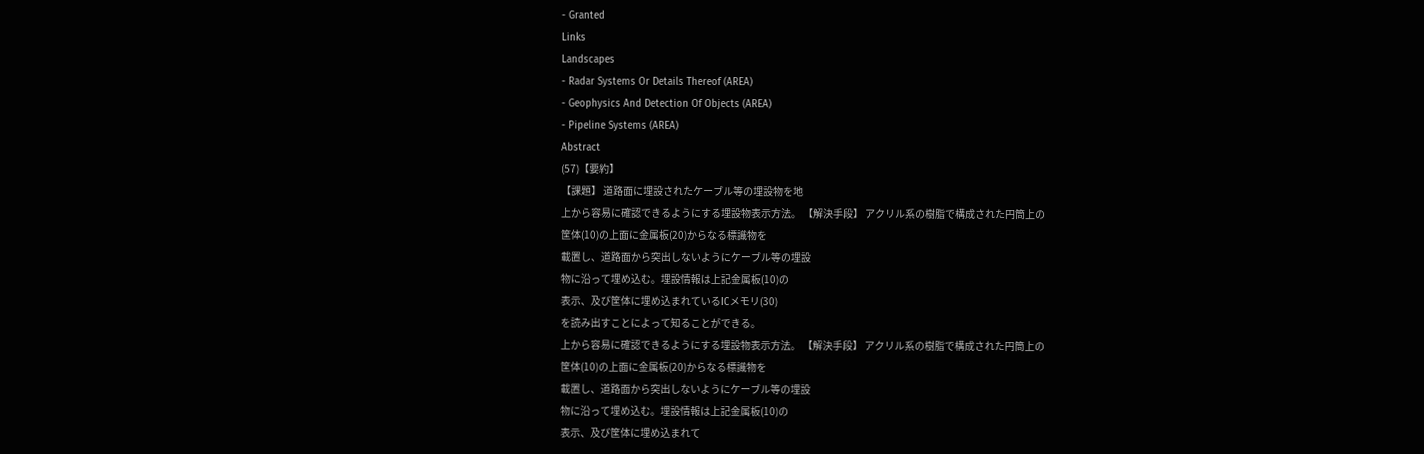- Granted
Links
Landscapes
- Radar Systems Or Details Thereof (AREA)
- Geophysics And Detection Of Objects (AREA)
- Pipeline Systems (AREA)
Abstract
(57)【要約】
【課題】 道路面に埋設されたケーブル等の埋設物を地
上から容易に確認できるようにする埋設物表示方法。 【解決手段】 アクリル系の樹脂で構成された円筒上の
筐体(10)の上面に金属板(20)からなる標識物を
載置し、道路面から突出しないようにケーブル等の埋設
物に沿って埋め込む。埋設情報は上記金属板(10)の
表示、及び筐体に埋め込まれているICメモリ(30)
を読み出すことによって知ることができる。
上から容易に確認できるようにする埋設物表示方法。 【解決手段】 アクリル系の樹脂で構成された円筒上の
筐体(10)の上面に金属板(20)からなる標識物を
載置し、道路面から突出しないようにケーブル等の埋設
物に沿って埋め込む。埋設情報は上記金属板(10)の
表示、及び筐体に埋め込まれて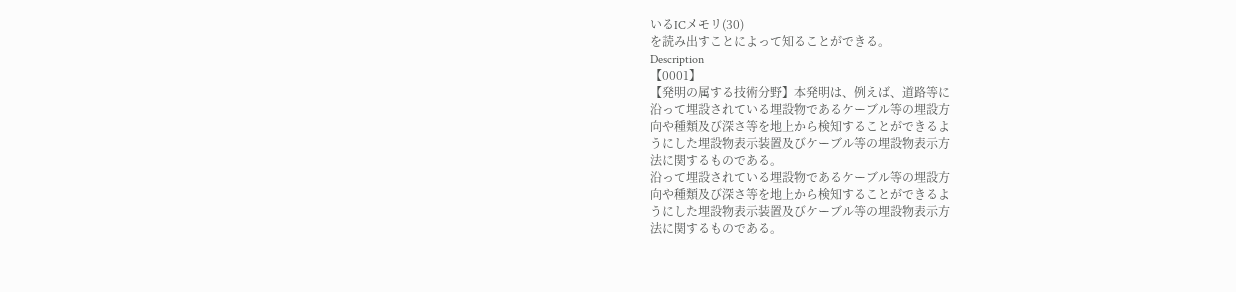いるICメモリ(30)
を読み出すことによって知ることができる。
Description
【0001】
【発明の属する技術分野】本発明は、例えば、道路等に
沿って埋設されている埋設物であるケーブル等の埋設方
向や種類及び深さ等を地上から検知することができるよ
うにした埋設物表示装置及びケーブル等の埋設物表示方
法に関するものである。
沿って埋設されている埋設物であるケーブル等の埋設方
向や種類及び深さ等を地上から検知することができるよ
うにした埋設物表示装置及びケーブル等の埋設物表示方
法に関するものである。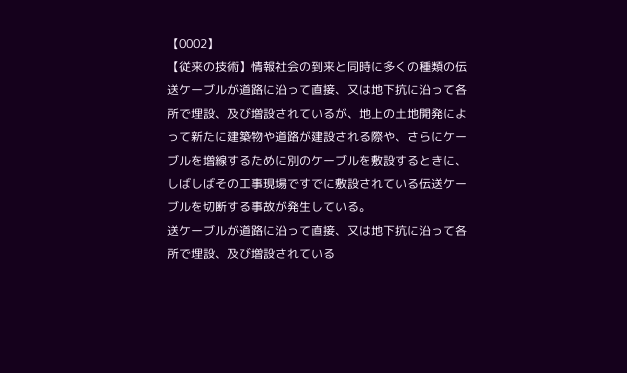【0002】
【従来の技術】情報社会の到来と同時に多くの種類の伝
送ケーブルが道路に沿って直接、又は地下抗に沿って各
所で埋設、及び増設されているが、地上の土地開発によ
って新たに建築物や道路が建設される際や、さらにケー
ブルを増線するために別のケーブルを敷設するときに、
しばしばその工事現場ですでに敷設されている伝送ケー
ブルを切断する事故が発生している。
送ケーブルが道路に沿って直接、又は地下抗に沿って各
所で埋設、及び増設されている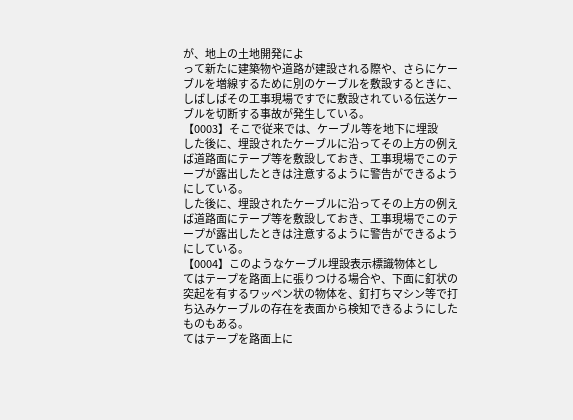が、地上の土地開発によ
って新たに建築物や道路が建設される際や、さらにケー
ブルを増線するために別のケーブルを敷設するときに、
しばしばその工事現場ですでに敷設されている伝送ケー
ブルを切断する事故が発生している。
【0003】そこで従来では、ケーブル等を地下に埋設
した後に、埋設されたケーブルに沿ってその上方の例え
ば道路面にテープ等を敷設しておき、工事現場でこのテ
ープが露出したときは注意するように警告ができるよう
にしている。
した後に、埋設されたケーブルに沿ってその上方の例え
ば道路面にテープ等を敷設しておき、工事現場でこのテ
ープが露出したときは注意するように警告ができるよう
にしている。
【0004】このようなケーブル埋設表示標識物体とし
てはテープを路面上に張りつける場合や、下面に釘状の
突起を有するワッペン状の物体を、釘打ちマシン等で打
ち込みケーブルの存在を表面から検知できるようにした
ものもある。
てはテープを路面上に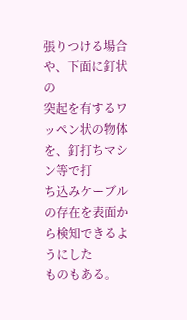張りつける場合や、下面に釘状の
突起を有するワッペン状の物体を、釘打ちマシン等で打
ち込みケーブルの存在を表面から検知できるようにした
ものもある。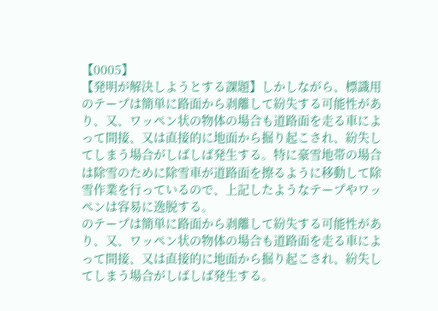【0005】
【発明が解決しようとする課題】しかしながら、標識用
のテープは簡単に路面から剥離して紛失する可能性があ
り、又、ワッペン状の物体の場合も道路面を走る車によ
って間接、又は直接的に地面から掘り起こされ、紛失し
てしまう場合がしばしば発生する。特に豪雪地帯の場合
は除雪のために除雪車が道路面を擦るように移動して除
雪作業を行っているので、上記したようなテープやワッ
ペンは容易に逸脱する。
のテープは簡単に路面から剥離して紛失する可能性があ
り、又、ワッペン状の物体の場合も道路面を走る車によ
って間接、又は直接的に地面から掘り起こされ、紛失し
てしまう場合がしばしば発生する。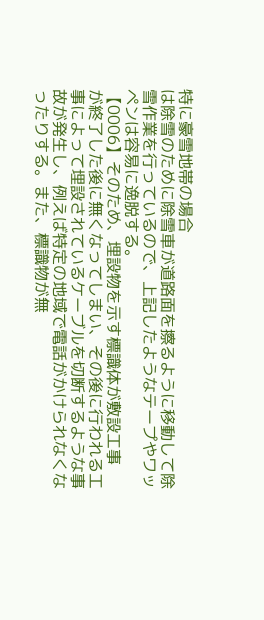特に豪雪地帯の場合
は除雪のために除雪車が道路面を擦るように移動して除
雪作業を行っているので、上記したようなテープやワッ
ペンは容易に逸脱する。
【0006】そのため、埋設物を示す標識体が敷設工事
が終了した後に無くなってしまい、その後に行われる工
事によって埋設されているケーブルを切断するような事
故が発生し、例えば特定の地域で電話がかけられなくな
ったりする。また、標識物が無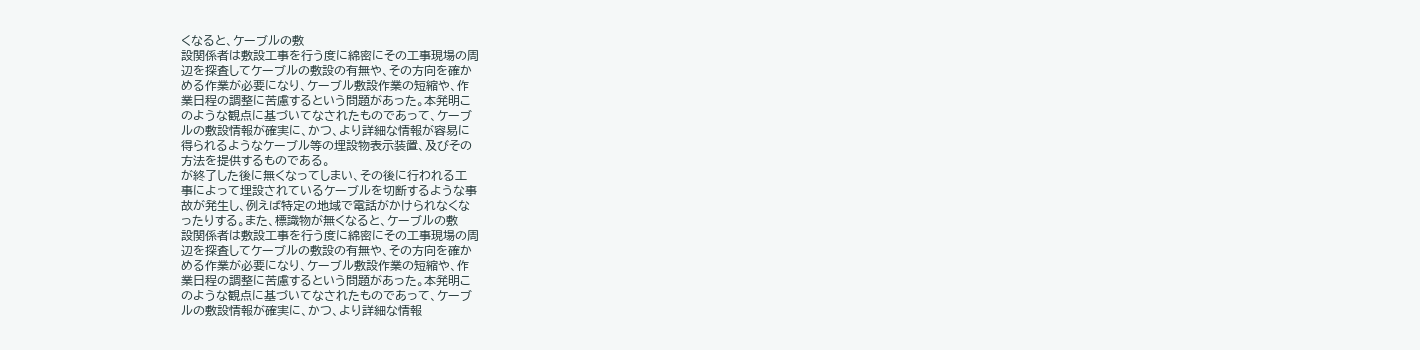くなると、ケーブルの敷
設関係者は敷設工事を行う度に綿密にその工事現場の周
辺を探査してケーブルの敷設の有無や、その方向を確か
める作業が必要になり、ケーブル敷設作業の短縮や、作
業日程の調整に苦慮するという問題があった。本発明こ
のような観点に基づいてなされたものであって、ケーブ
ルの敷設情報が確実に、かつ、より詳細な情報が容易に
得られるようなケーブル等の埋設物表示装置、及びその
方法を提供するものである。
が終了した後に無くなってしまい、その後に行われる工
事によって埋設されているケーブルを切断するような事
故が発生し、例えば特定の地域で電話がかけられなくな
ったりする。また、標識物が無くなると、ケーブルの敷
設関係者は敷設工事を行う度に綿密にその工事現場の周
辺を探査してケーブルの敷設の有無や、その方向を確か
める作業が必要になり、ケーブル敷設作業の短縮や、作
業日程の調整に苦慮するという問題があった。本発明こ
のような観点に基づいてなされたものであって、ケーブ
ルの敷設情報が確実に、かつ、より詳細な情報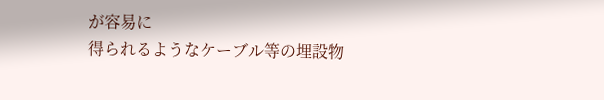が容易に
得られるようなケーブル等の埋設物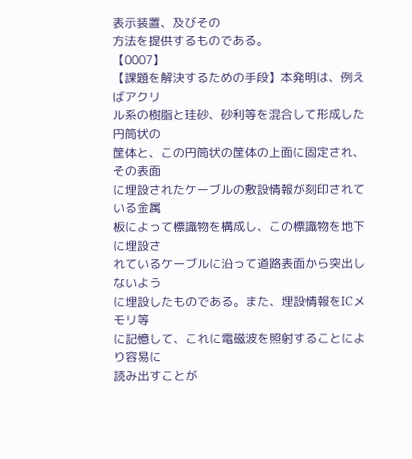表示装置、及びその
方法を提供するものである。
【0007】
【課題を解決するための手段】本発明は、例えばアクリ
ル系の樹脂と珪砂、砂利等を混合して形成した円筒状の
筐体と、この円筒状の筐体の上面に固定され、その表面
に埋設されたケーブルの敷設情報が刻印されている金属
板によって標識物を構成し、この標識物を地下に埋設さ
れているケーブルに沿って道路表面から突出しないよう
に埋設したものである。また、埋設情報をICメモリ等
に記憶して、これに電磁波を照射することにより容易に
読み出すことが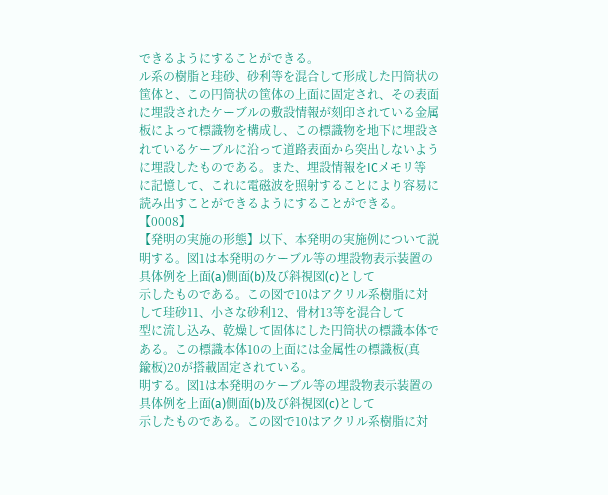できるようにすることができる。
ル系の樹脂と珪砂、砂利等を混合して形成した円筒状の
筐体と、この円筒状の筐体の上面に固定され、その表面
に埋設されたケーブルの敷設情報が刻印されている金属
板によって標識物を構成し、この標識物を地下に埋設さ
れているケーブルに沿って道路表面から突出しないよう
に埋設したものである。また、埋設情報をICメモリ等
に記憶して、これに電磁波を照射することにより容易に
読み出すことができるようにすることができる。
【0008】
【発明の実施の形態】以下、本発明の実施例について説
明する。図1は本発明のケーブル等の埋設物表示装置の
具体例を上面(a)側面(b)及び斜視図(c)として
示したものである。この図で10はアクリル系樹脂に対
して珪砂11、小さな砂利12、骨材13等を混合して
型に流し込み、乾燥して固体にした円筒状の標識本体で
ある。この標識本体10の上面には金属性の標識板(真
鍮板)20が搭載固定されている。
明する。図1は本発明のケーブル等の埋設物表示装置の
具体例を上面(a)側面(b)及び斜視図(c)として
示したものである。この図で10はアクリル系樹脂に対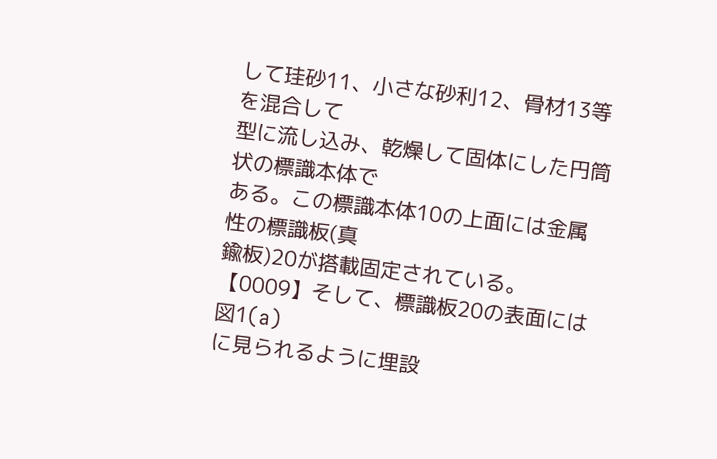して珪砂11、小さな砂利12、骨材13等を混合して
型に流し込み、乾燥して固体にした円筒状の標識本体で
ある。この標識本体10の上面には金属性の標識板(真
鍮板)20が搭載固定されている。
【0009】そして、標識板20の表面には図1(a)
に見られるように埋設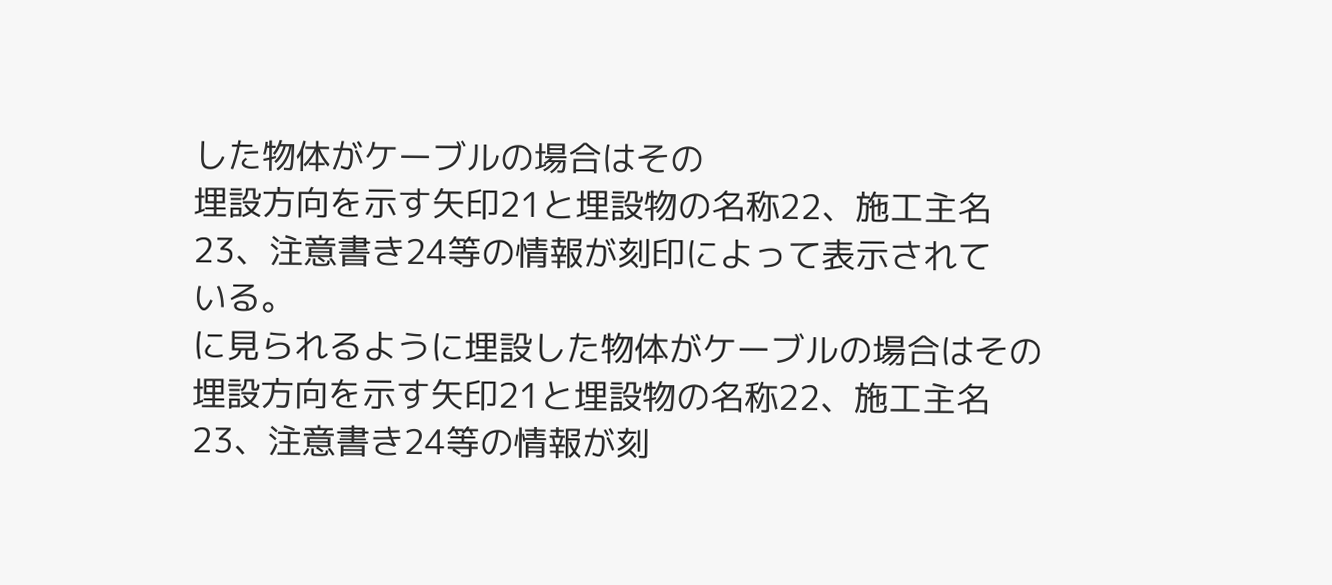した物体がケーブルの場合はその
埋設方向を示す矢印21と埋設物の名称22、施工主名
23、注意書き24等の情報が刻印によって表示されて
いる。
に見られるように埋設した物体がケーブルの場合はその
埋設方向を示す矢印21と埋設物の名称22、施工主名
23、注意書き24等の情報が刻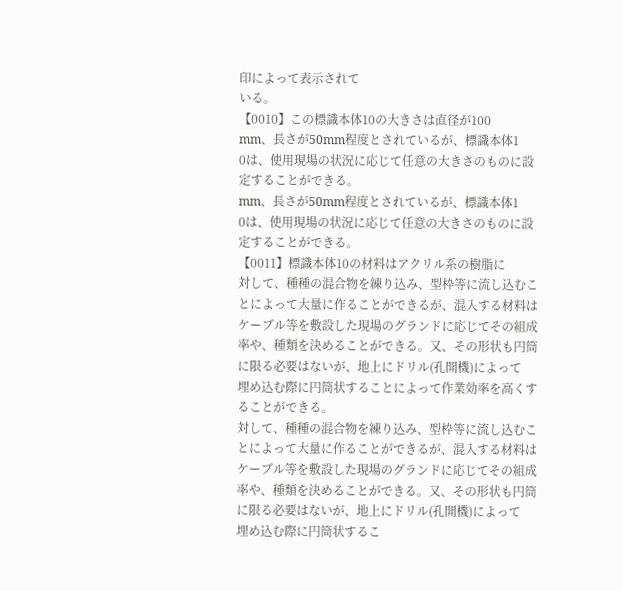印によって表示されて
いる。
【0010】この標識本体10の大きさは直径が100
mm、長さが50mm程度とされているが、標識本体1
0は、使用現場の状況に応じて任意の大きさのものに設
定することができる。
mm、長さが50mm程度とされているが、標識本体1
0は、使用現場の状況に応じて任意の大きさのものに設
定することができる。
【0011】標識本体10の材料はアクリル系の樹脂に
対して、種種の混合物を練り込み、型枠等に流し込むこ
とによって大量に作ることができるが、混入する材料は
ケーブル等を敷設した現場のグランドに応じてその組成
率や、種類を決めることができる。又、その形状も円筒
に限る必要はないが、地上にドリル(孔開機)によって
埋め込む際に円筒状することによって作業効率を高くす
ることができる。
対して、種種の混合物を練り込み、型枠等に流し込むこ
とによって大量に作ることができるが、混入する材料は
ケーブル等を敷設した現場のグランドに応じてその組成
率や、種類を決めることができる。又、その形状も円筒
に限る必要はないが、地上にドリル(孔開機)によって
埋め込む際に円筒状するこ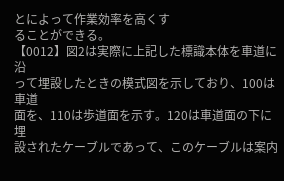とによって作業効率を高くす
ることができる。
【0012】図2は実際に上記した標識本体を車道に沿
って埋設したときの模式図を示しており、100は車道
面を、110は歩道面を示す。120は車道面の下に埋
設されたケーブルであって、このケーブルは案内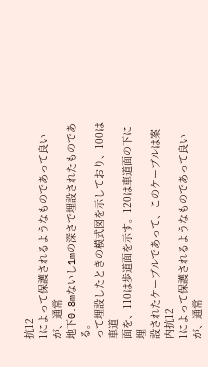抗12
1によって保護されるようなものであって良いが、通常
地下0.8mないし1mの深さで埋設されたものであ
る。
って埋設したときの模式図を示しており、100は車道
面を、110は歩道面を示す。120は車道面の下に埋
設されたケーブルであって、このケーブルは案内抗12
1によって保護されるようなものであって良いが、通常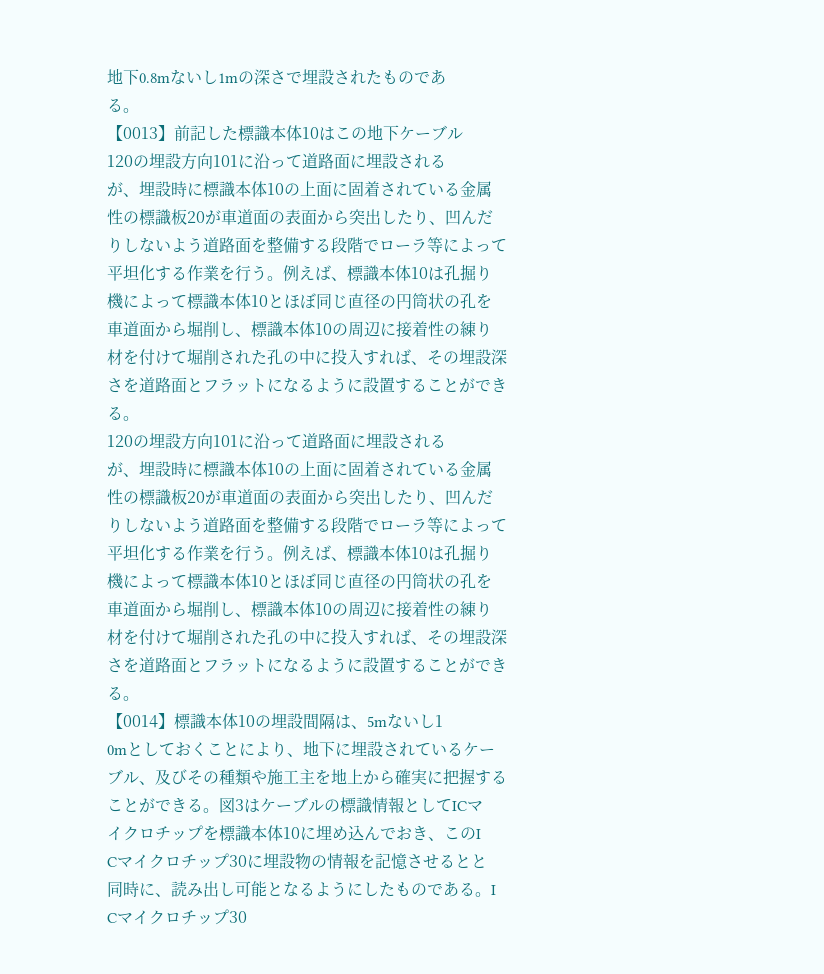地下0.8mないし1mの深さで埋設されたものであ
る。
【0013】前記した標識本体10はこの地下ケーブル
120の埋設方向101に沿って道路面に埋設される
が、埋設時に標識本体10の上面に固着されている金属
性の標識板20が車道面の表面から突出したり、凹んだ
りしないよう道路面を整備する段階でローラ等によって
平坦化する作業を行う。例えば、標識本体10は孔掘り
機によって標識本体10とほぼ同じ直径の円筒状の孔を
車道面から堀削し、標識本体10の周辺に接着性の練り
材を付けて堀削された孔の中に投入すれば、その埋設深
さを道路面とフラットになるように設置することができ
る。
120の埋設方向101に沿って道路面に埋設される
が、埋設時に標識本体10の上面に固着されている金属
性の標識板20が車道面の表面から突出したり、凹んだ
りしないよう道路面を整備する段階でローラ等によって
平坦化する作業を行う。例えば、標識本体10は孔掘り
機によって標識本体10とほぼ同じ直径の円筒状の孔を
車道面から堀削し、標識本体10の周辺に接着性の練り
材を付けて堀削された孔の中に投入すれば、その埋設深
さを道路面とフラットになるように設置することができ
る。
【0014】標識本体10の埋設間隔は、5mないし1
0mとしておくことにより、地下に埋設されているケー
ブル、及びその種類や施工主を地上から確実に把握する
ことができる。図3はケーブルの標識情報としてICマ
イクロチップを標識本体10に埋め込んでおき、このI
Cマイクロチップ30に埋設物の情報を記憶させるとと
同時に、読み出し可能となるようにしたものである。I
Cマイクロチップ30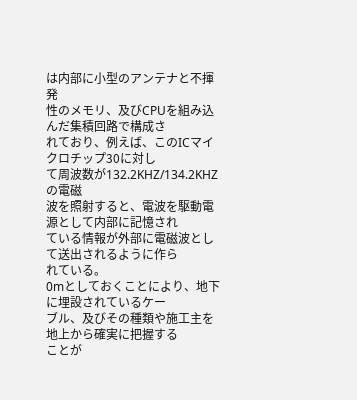は内部に小型のアンテナと不揮発
性のメモリ、及びCPUを組み込んだ集積回路で構成さ
れており、例えば、このICマイクロチップ30に対し
て周波数が132.2KHZ/134.2KHZの電磁
波を照射すると、電波を駆動電源として内部に記憶され
ている情報が外部に電磁波として送出されるように作ら
れている。
0mとしておくことにより、地下に埋設されているケー
ブル、及びその種類や施工主を地上から確実に把握する
ことが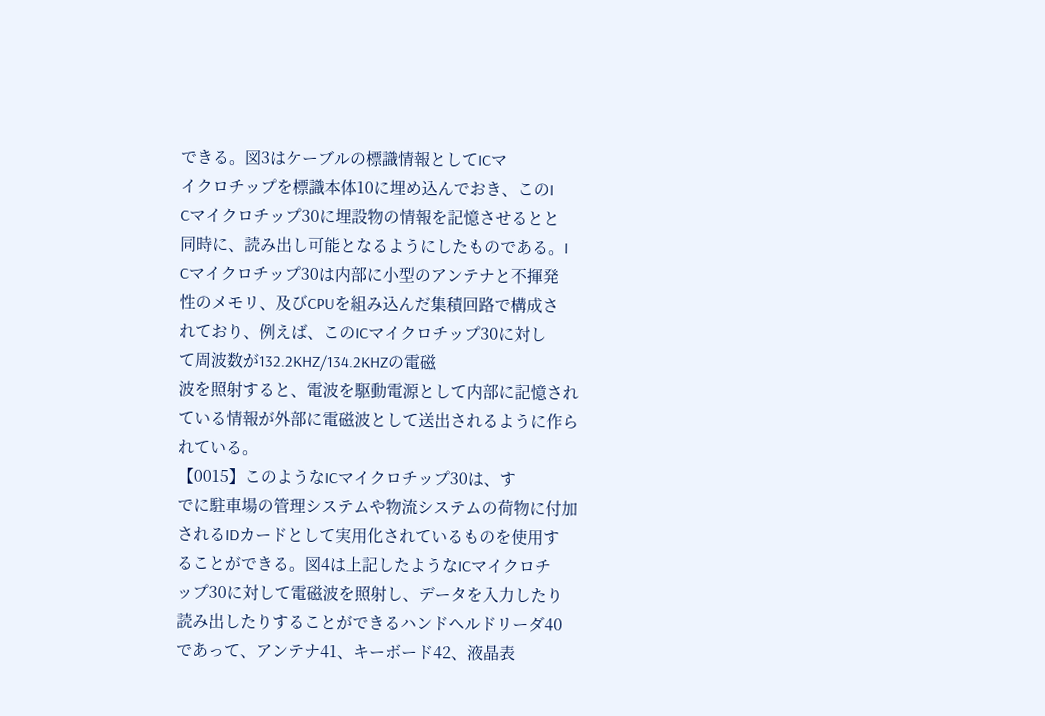できる。図3はケーブルの標識情報としてICマ
イクロチップを標識本体10に埋め込んでおき、このI
Cマイクロチップ30に埋設物の情報を記憶させるとと
同時に、読み出し可能となるようにしたものである。I
Cマイクロチップ30は内部に小型のアンテナと不揮発
性のメモリ、及びCPUを組み込んだ集積回路で構成さ
れており、例えば、このICマイクロチップ30に対し
て周波数が132.2KHZ/134.2KHZの電磁
波を照射すると、電波を駆動電源として内部に記憶され
ている情報が外部に電磁波として送出されるように作ら
れている。
【0015】このようなICマイクロチップ30は、す
でに駐車場の管理システムや物流システムの荷物に付加
されるIDカードとして実用化されているものを使用す
ることができる。図4は上記したようなICマイクロチ
ップ30に対して電磁波を照射し、データを入力したり
読み出したりすることができるハンドヘルドリーダ40
であって、アンテナ41、キーボード42、液晶表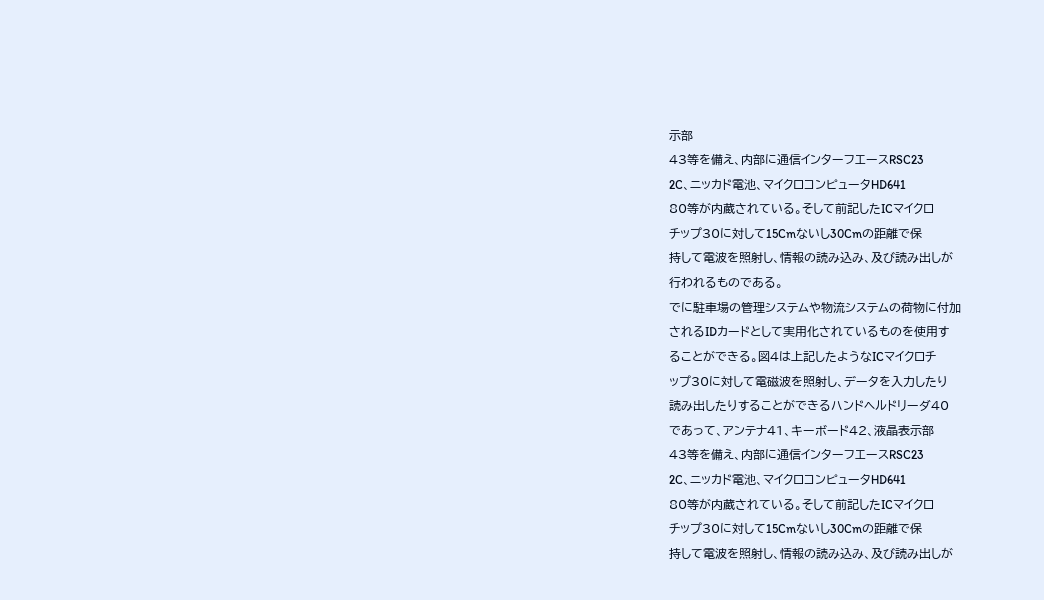示部
43等を備え、内部に通信インターフエースRSC23
2C、ニッカド電池、マイクロコンピュータHD641
80等が内蔵されている。そして前記したICマイクロ
チップ30に対して15Cmないし30Cmの距離で保
持して電波を照射し、情報の読み込み、及び読み出しが
行われるものである。
でに駐車場の管理システムや物流システムの荷物に付加
されるIDカードとして実用化されているものを使用す
ることができる。図4は上記したようなICマイクロチ
ップ30に対して電磁波を照射し、データを入力したり
読み出したりすることができるハンドヘルドリーダ40
であって、アンテナ41、キーボード42、液晶表示部
43等を備え、内部に通信インターフエースRSC23
2C、ニッカド電池、マイクロコンピュータHD641
80等が内蔵されている。そして前記したICマイクロ
チップ30に対して15Cmないし30Cmの距離で保
持して電波を照射し、情報の読み込み、及び読み出しが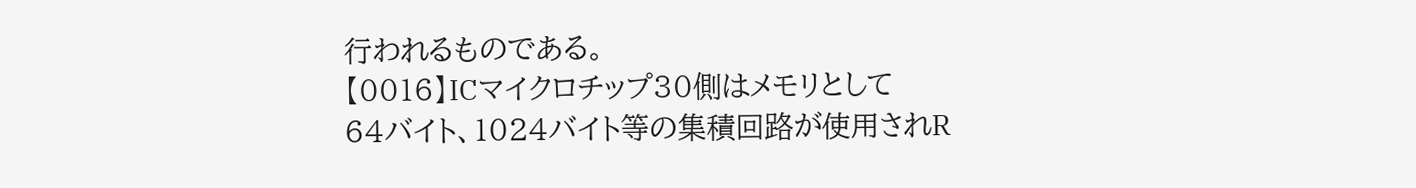行われるものである。
【0016】ICマイクロチップ30側はメモリとして
64バイト、1024バイト等の集積回路が使用されR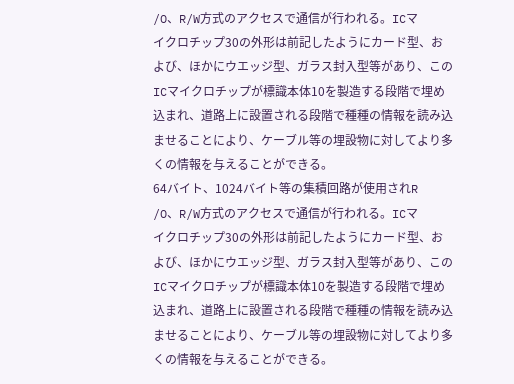/O、R/W方式のアクセスで通信が行われる。ICマ
イクロチップ30の外形は前記したようにカード型、お
よび、ほかにウエッジ型、ガラス封入型等があり、この
ICマイクロチップが標識本体10を製造する段階で埋め
込まれ、道路上に設置される段階で種種の情報を読み込
ませることにより、ケーブル等の埋設物に対してより多
くの情報を与えることができる。
64バイト、1024バイト等の集積回路が使用されR
/O、R/W方式のアクセスで通信が行われる。ICマ
イクロチップ30の外形は前記したようにカード型、お
よび、ほかにウエッジ型、ガラス封入型等があり、この
ICマイクロチップが標識本体10を製造する段階で埋め
込まれ、道路上に設置される段階で種種の情報を読み込
ませることにより、ケーブル等の埋設物に対してより多
くの情報を与えることができる。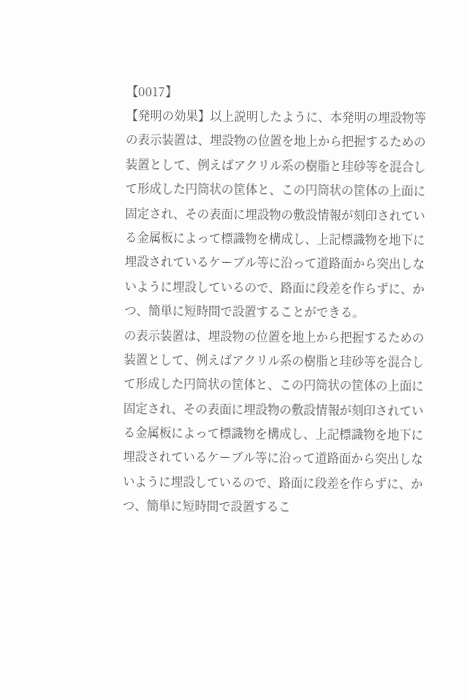【0017】
【発明の効果】以上説明したように、本発明の埋設物等
の表示装置は、埋設物の位置を地上から把握するための
装置として、例えばアクリル系の樹脂と珪砂等を混合し
て形成した円筒状の筐体と、この円筒状の筐体の上面に
固定され、その表面に埋設物の敷設情報が刻印されてい
る金属板によって標識物を構成し、上記標識物を地下に
埋設されているケーブル等に沿って道路面から突出しな
いように埋設しているので、路面に段差を作らずに、か
つ、簡単に短時間で設置することができる。
の表示装置は、埋設物の位置を地上から把握するための
装置として、例えばアクリル系の樹脂と珪砂等を混合し
て形成した円筒状の筐体と、この円筒状の筐体の上面に
固定され、その表面に埋設物の敷設情報が刻印されてい
る金属板によって標識物を構成し、上記標識物を地下に
埋設されているケーブル等に沿って道路面から突出しな
いように埋設しているので、路面に段差を作らずに、か
つ、簡単に短時間で設置するこ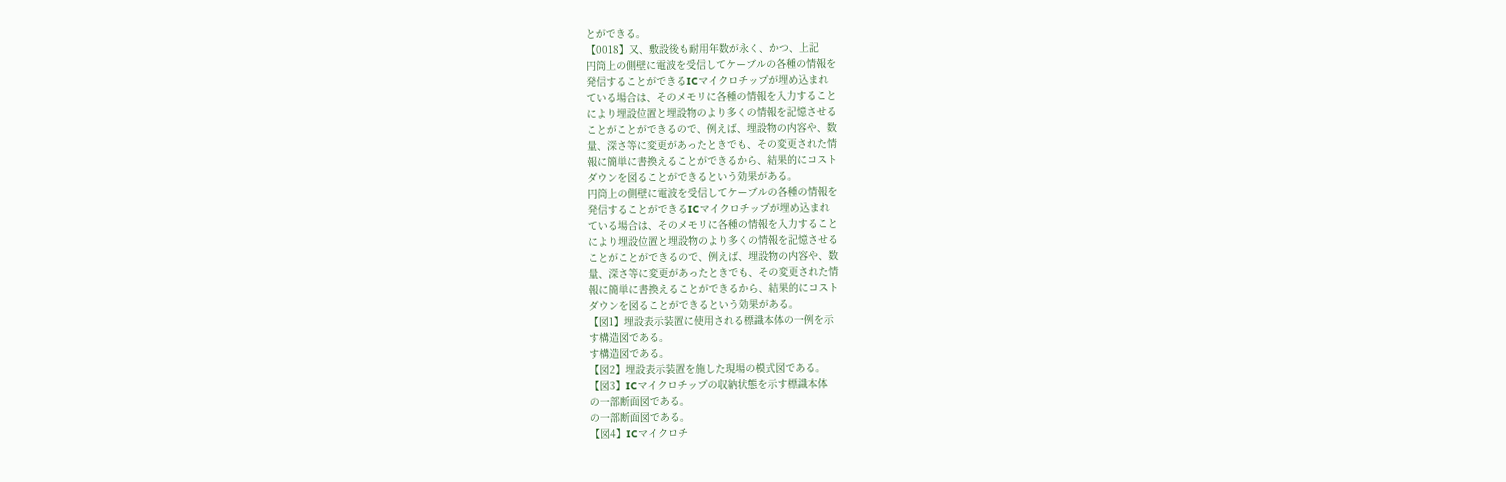とができる。
【0018】又、敷設後も耐用年数が永く、かつ、上記
円筒上の側壁に電波を受信してケーブルの各種の情報を
発信することができるICマイクロチップが埋め込まれ
ている場合は、そのメモリに各種の情報を入力すること
により埋設位置と埋設物のより多くの情報を記憶させる
ことがことができるので、例えば、埋設物の内容や、数
量、深さ等に変更があったときでも、その変更された情
報に簡単に書換えることができるから、結果的にコスト
ダウンを図ることができるという効果がある。
円筒上の側壁に電波を受信してケーブルの各種の情報を
発信することができるICマイクロチップが埋め込まれ
ている場合は、そのメモリに各種の情報を入力すること
により埋設位置と埋設物のより多くの情報を記憶させる
ことがことができるので、例えば、埋設物の内容や、数
量、深さ等に変更があったときでも、その変更された情
報に簡単に書換えることができるから、結果的にコスト
ダウンを図ることができるという効果がある。
【図1】埋設表示装置に使用される標識本体の一例を示
す構造図である。
す構造図である。
【図2】埋設表示装置を施した現場の模式図である。
【図3】ICマイクロチップの収納状態を示す標識本体
の一部断面図である。
の一部断面図である。
【図4】ICマイクロチ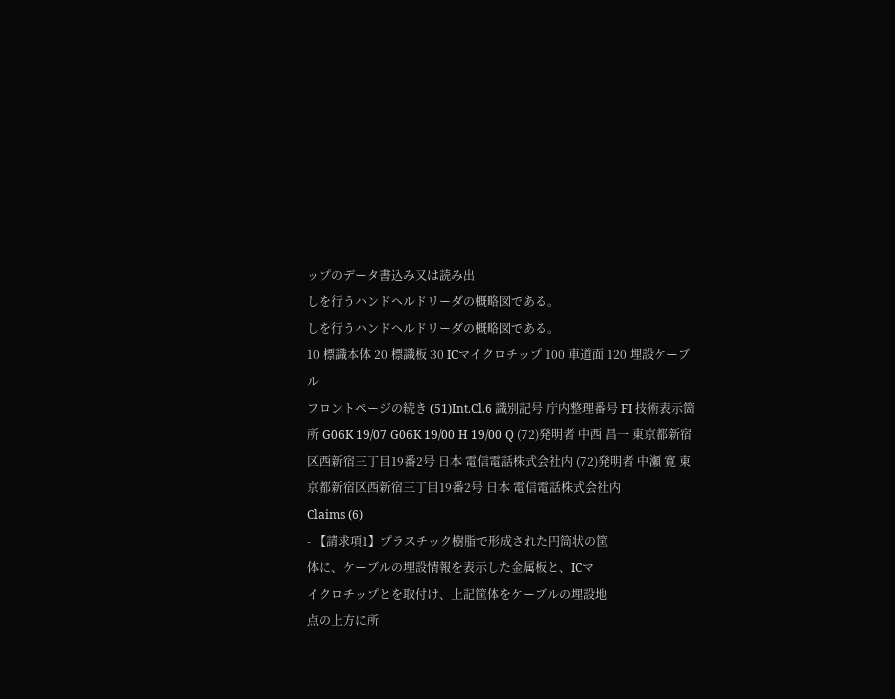ップのデータ書込み又は読み出
しを行うハンドヘルドリーダの概略図である。
しを行うハンドヘルドリーダの概略図である。
10 標識本体 20 標識板 30 ICマイクロチップ 100 車道面 120 埋設ケーブル
フロントページの続き (51)Int.Cl.6 識別記号 庁内整理番号 FI 技術表示箇所 G06K 19/07 G06K 19/00 H 19/00 Q (72)発明者 中西 昌一 東京都新宿区西新宿三丁目19番2号 日本 電信電話株式会社内 (72)発明者 中瀬 寛 東京都新宿区西新宿三丁目19番2号 日本 電信電話株式会社内
Claims (6)
- 【請求項1】プラスチック樹脂で形成された円筒状の筐
体に、ケーブルの埋設情報を表示した金属板と、ICマ
イクロチップとを取付け、上記筐体をケーブルの埋設地
点の上方に所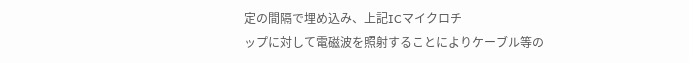定の間隔で埋め込み、上記ICマイクロチ
ップに対して電磁波を照射することによりケーブル等の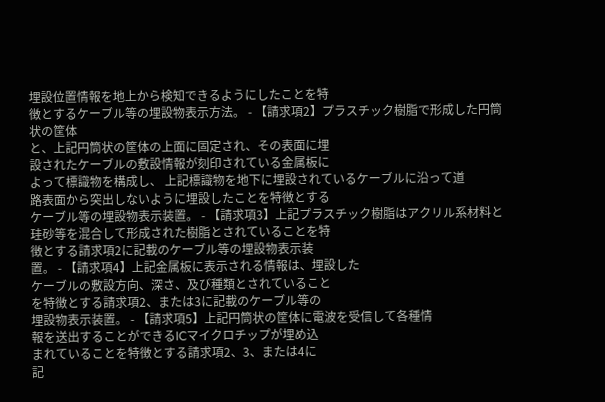埋設位置情報を地上から検知できるようにしたことを特
徴とするケーブル等の埋設物表示方法。 - 【請求項2】プラスチック樹脂で形成した円筒状の筐体
と、上記円筒状の筐体の上面に固定され、その表面に埋
設されたケーブルの敷設情報が刻印されている金属板に
よって標識物を構成し、 上記標識物を地下に埋設されているケーブルに沿って道
路表面から突出しないように埋設したことを特徴とする
ケーブル等の埋設物表示装置。 - 【請求項3】上記プラスチック樹脂はアクリル系材料と
珪砂等を混合して形成された樹脂とされていることを特
徴とする請求項2に記載のケーブル等の埋設物表示装
置。 - 【請求項4】上記金属板に表示される情報は、埋設した
ケーブルの敷設方向、深さ、及び種類とされていること
を特徴とする請求項2、または3に記載のケーブル等の
埋設物表示装置。 - 【請求項5】上記円筒状の筐体に電波を受信して各種情
報を送出することができるICマイクロチップが埋め込
まれていることを特徴とする請求項2、3、または4に
記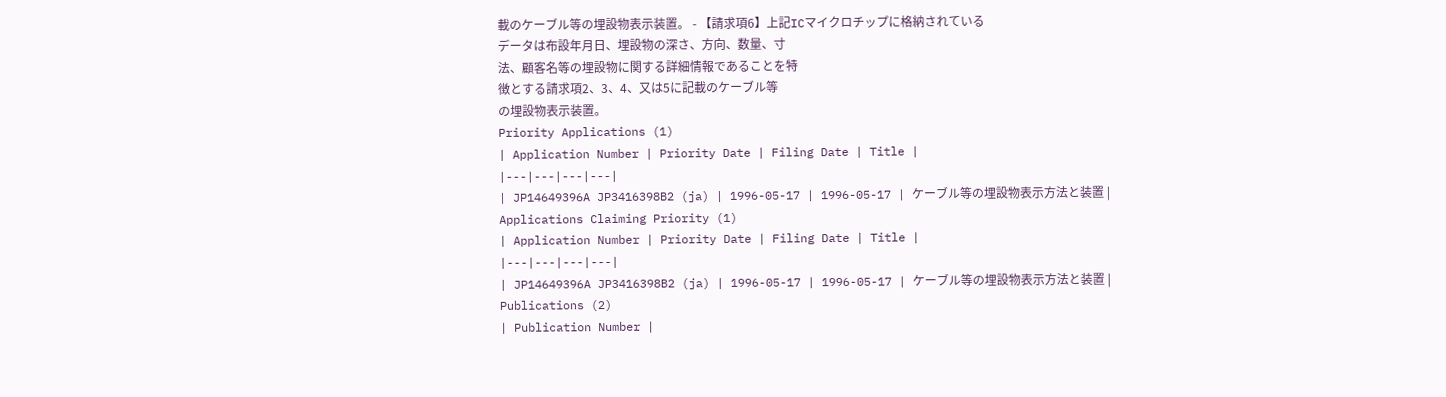載のケーブル等の埋設物表示装置。 - 【請求項6】上記ICマイクロチップに格納されている
データは布設年月日、埋設物の深さ、方向、数量、寸
法、顧客名等の埋設物に関する詳細情報であることを特
徴とする請求項2、3、4、又は5に記載のケーブル等
の埋設物表示装置。
Priority Applications (1)
| Application Number | Priority Date | Filing Date | Title |
|---|---|---|---|
| JP14649396A JP3416398B2 (ja) | 1996-05-17 | 1996-05-17 | ケーブル等の埋設物表示方法と装置 |
Applications Claiming Priority (1)
| Application Number | Priority Date | Filing Date | Title |
|---|---|---|---|
| JP14649396A JP3416398B2 (ja) | 1996-05-17 | 1996-05-17 | ケーブル等の埋設物表示方法と装置 |
Publications (2)
| Publication Number |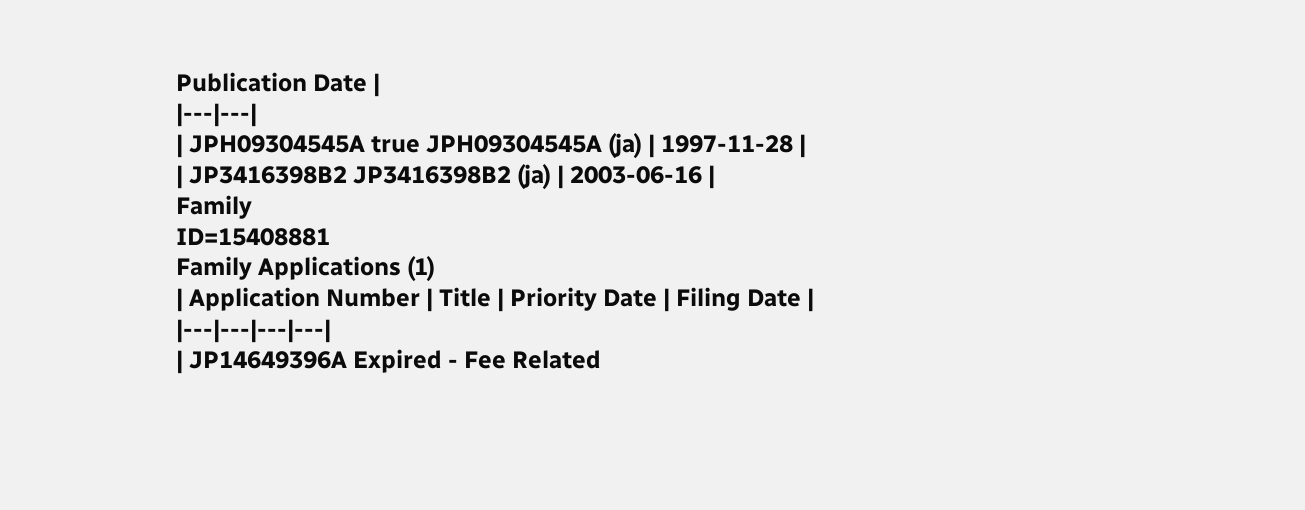Publication Date |
|---|---|
| JPH09304545A true JPH09304545A (ja) | 1997-11-28 |
| JP3416398B2 JP3416398B2 (ja) | 2003-06-16 |
Family
ID=15408881
Family Applications (1)
| Application Number | Title | Priority Date | Filing Date |
|---|---|---|---|
| JP14649396A Expired - Fee Related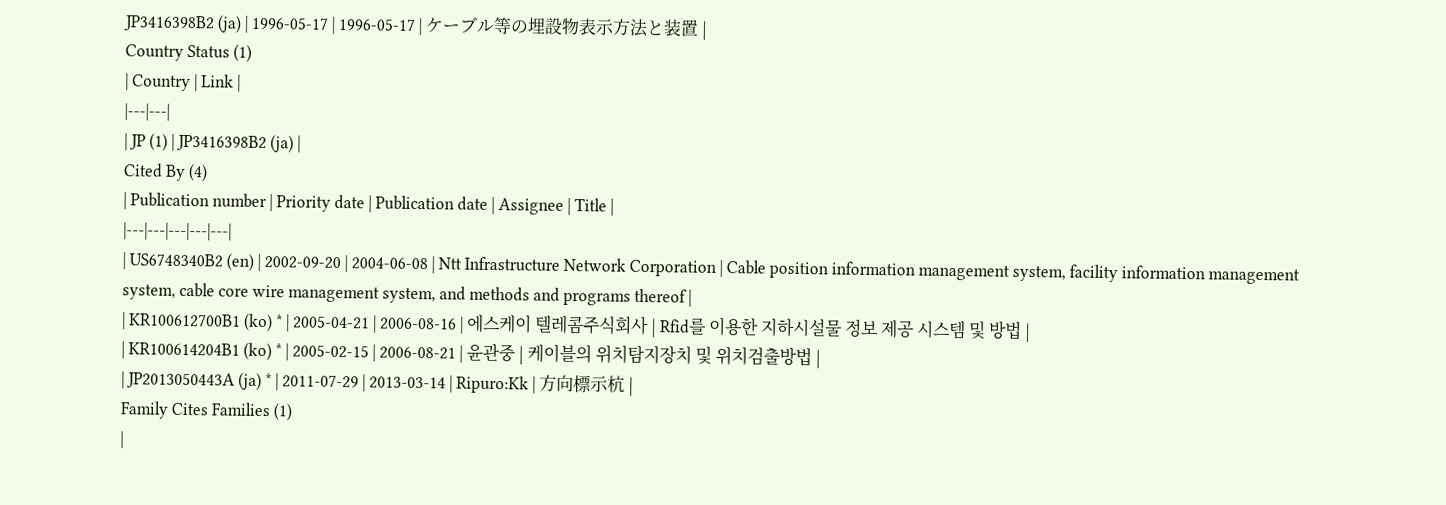JP3416398B2 (ja) | 1996-05-17 | 1996-05-17 | ケーブル等の埋設物表示方法と装置 |
Country Status (1)
| Country | Link |
|---|---|
| JP (1) | JP3416398B2 (ja) |
Cited By (4)
| Publication number | Priority date | Publication date | Assignee | Title |
|---|---|---|---|---|
| US6748340B2 (en) | 2002-09-20 | 2004-06-08 | Ntt Infrastructure Network Corporation | Cable position information management system, facility information management system, cable core wire management system, and methods and programs thereof |
| KR100612700B1 (ko) * | 2005-04-21 | 2006-08-16 | 에스케이 텔레콤주식회사 | Rfid를 이용한 지하시설물 정보 제공 시스템 및 방법 |
| KR100614204B1 (ko) * | 2005-02-15 | 2006-08-21 | 윤관중 | 케이블의 위치탐지장치 및 위치검출방법 |
| JP2013050443A (ja) * | 2011-07-29 | 2013-03-14 | Ripuro:Kk | 方向標示杭 |
Family Cites Families (1)
|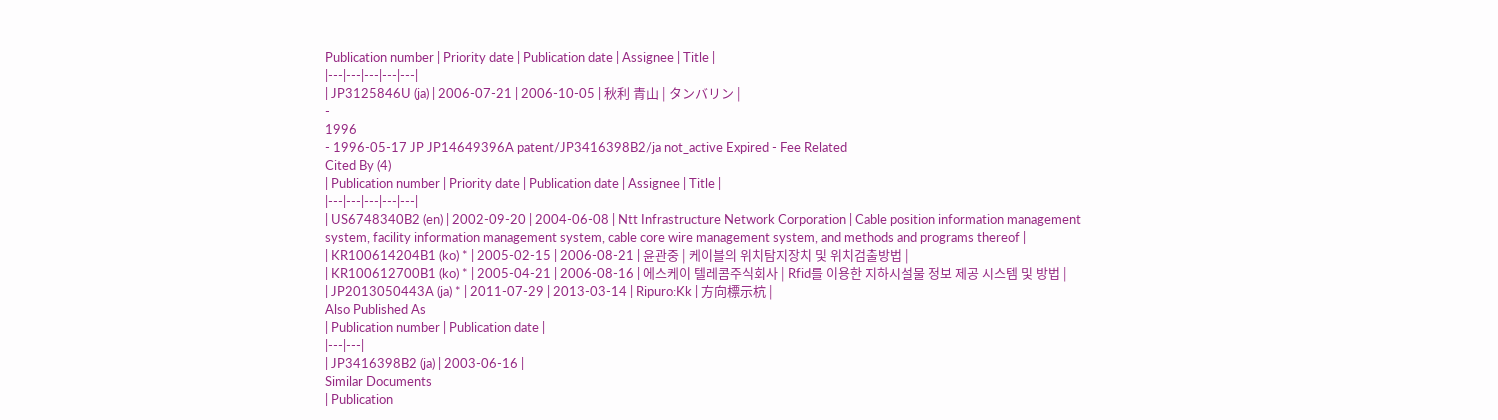Publication number | Priority date | Publication date | Assignee | Title |
|---|---|---|---|---|
| JP3125846U (ja) | 2006-07-21 | 2006-10-05 | 秋利 青山 | タンバリン |
-
1996
- 1996-05-17 JP JP14649396A patent/JP3416398B2/ja not_active Expired - Fee Related
Cited By (4)
| Publication number | Priority date | Publication date | Assignee | Title |
|---|---|---|---|---|
| US6748340B2 (en) | 2002-09-20 | 2004-06-08 | Ntt Infrastructure Network Corporation | Cable position information management system, facility information management system, cable core wire management system, and methods and programs thereof |
| KR100614204B1 (ko) * | 2005-02-15 | 2006-08-21 | 윤관중 | 케이블의 위치탐지장치 및 위치검출방법 |
| KR100612700B1 (ko) * | 2005-04-21 | 2006-08-16 | 에스케이 텔레콤주식회사 | Rfid를 이용한 지하시설물 정보 제공 시스템 및 방법 |
| JP2013050443A (ja) * | 2011-07-29 | 2013-03-14 | Ripuro:Kk | 方向標示杭 |
Also Published As
| Publication number | Publication date |
|---|---|
| JP3416398B2 (ja) | 2003-06-16 |
Similar Documents
| Publication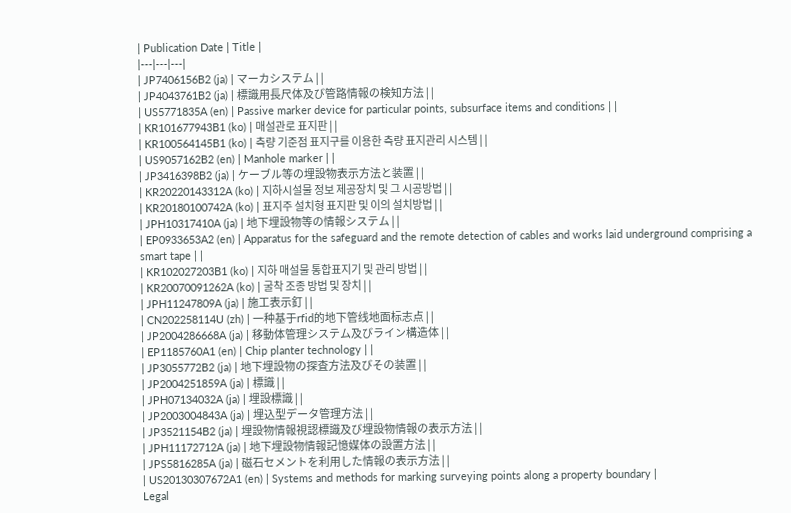| Publication Date | Title |
|---|---|---|
| JP7406156B2 (ja) | マーカシステム | |
| JP4043761B2 (ja) | 標識用長尺体及び管路情報の検知方法 | |
| US5771835A (en) | Passive marker device for particular points, subsurface items and conditions | |
| KR101677943B1 (ko) | 매설관로 표지판 | |
| KR100564145B1 (ko) | 측량 기준점 표지구를 이용한 측량 표지관리 시스템 | |
| US9057162B2 (en) | Manhole marker | |
| JP3416398B2 (ja) | ケーブル等の埋設物表示方法と装置 | |
| KR20220143312A (ko) | 지하시설물 정보 제공장치 및 그 시공방법 | |
| KR20180100742A (ko) | 표지주 설치형 표지판 및 이의 설치방법 | |
| JPH10317410A (ja) | 地下埋設物等の情報システム | |
| EP0933653A2 (en) | Apparatus for the safeguard and the remote detection of cables and works laid underground comprising a smart tape | |
| KR102027203B1 (ko) | 지하 매설물 통합표지기 및 관리 방법 | |
| KR20070091262A (ko) | 굴착 조종 방법 및 장치 | |
| JPH11247809A (ja) | 施工表示釘 | |
| CN202258114U (zh) | 一种基于rfid的地下管线地面标志点 | |
| JP2004286668A (ja) | 移動体管理システム及びライン構造体 | |
| EP1185760A1 (en) | Chip planter technology | |
| JP3055772B2 (ja) | 地下埋設物の探査方法及びその装置 | |
| JP2004251859A (ja) | 標識 | |
| JPH07134032A (ja) | 埋設標識 | |
| JP2003004843A (ja) | 埋込型データ管理方法 | |
| JP3521154B2 (ja) | 埋設物情報視認標識及び埋設物情報の表示方法 | |
| JPH11172712A (ja) | 地下埋設物情報記憶媒体の設置方法 | |
| JPS5816285A (ja) | 磁石セメントを利用した情報の表示方法 | |
| US20130307672A1 (en) | Systems and methods for marking surveying points along a property boundary |
Legal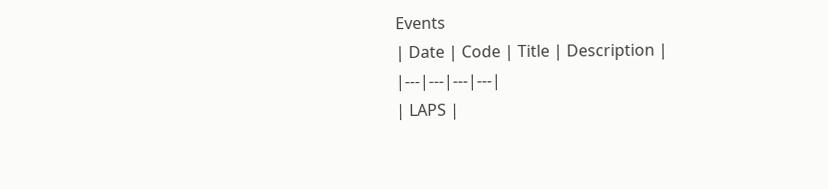Events
| Date | Code | Title | Description |
|---|---|---|---|
| LAPS |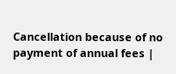Cancellation because of no payment of annual fees |